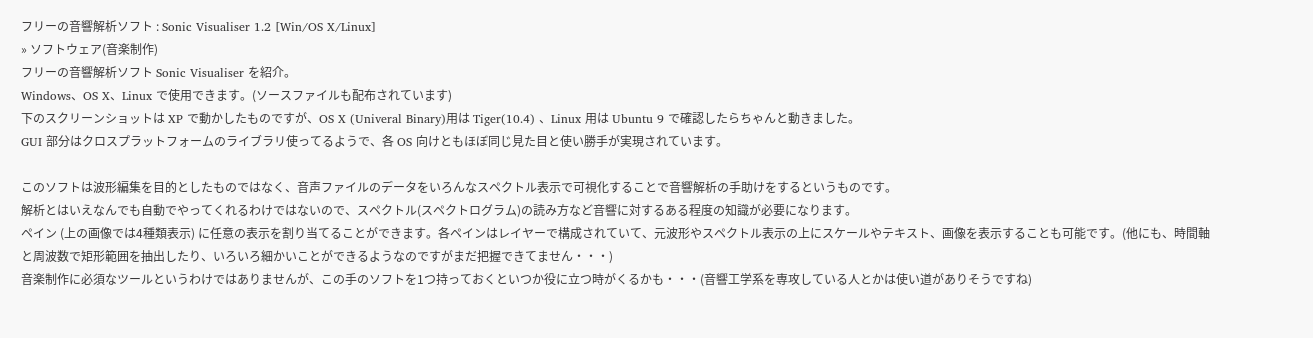フリーの音響解析ソフト : Sonic Visualiser 1.2 [Win/OS X/Linux]
» ソフトウェア(音楽制作)
フリーの音響解析ソフト Sonic Visualiser を紹介。
Windows、OS X、Linux で使用できます。(ソースファイルも配布されています)
下のスクリーンショットは XP で動かしたものですが、OS X (Univeral Binary)用は Tiger(10.4) 、Linux 用は Ubuntu 9 で確認したらちゃんと動きました。
GUI 部分はクロスプラットフォームのライブラリ使ってるようで、各 OS 向けともほぼ同じ見た目と使い勝手が実現されています。

このソフトは波形編集を目的としたものではなく、音声ファイルのデータをいろんなスペクトル表示で可視化することで音響解析の手助けをするというものです。
解析とはいえなんでも自動でやってくれるわけではないので、スペクトル(スペクトログラム)の読み方など音響に対するある程度の知識が必要になります。
ペイン (上の画像では4種類表示) に任意の表示を割り当てることができます。各ペインはレイヤーで構成されていて、元波形やスペクトル表示の上にスケールやテキスト、画像を表示することも可能です。(他にも、時間軸と周波数で矩形範囲を抽出したり、いろいろ細かいことができるようなのですがまだ把握できてません・・・)
音楽制作に必須なツールというわけではありませんが、この手のソフトを1つ持っておくといつか役に立つ時がくるかも・・・(音響工学系を専攻している人とかは使い道がありそうですね)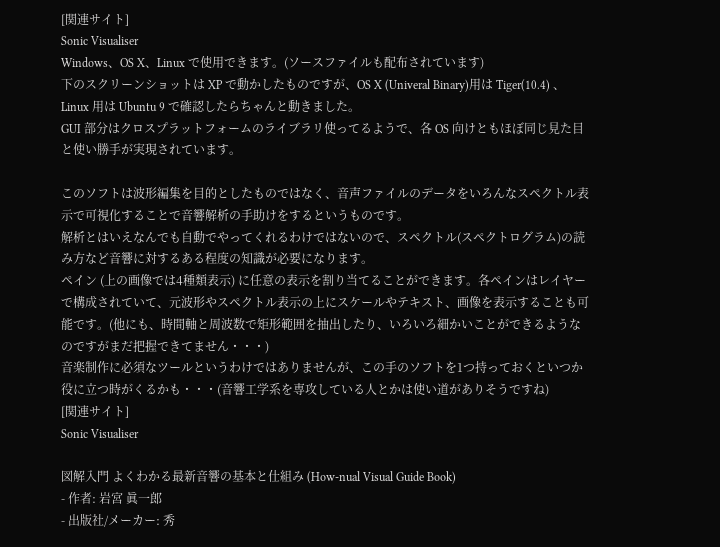[関連サイト]
Sonic Visualiser
Windows、OS X、Linux で使用できます。(ソースファイルも配布されています)
下のスクリーンショットは XP で動かしたものですが、OS X (Univeral Binary)用は Tiger(10.4) 、Linux 用は Ubuntu 9 で確認したらちゃんと動きました。
GUI 部分はクロスプラットフォームのライブラリ使ってるようで、各 OS 向けともほぼ同じ見た目と使い勝手が実現されています。

このソフトは波形編集を目的としたものではなく、音声ファイルのデータをいろんなスペクトル表示で可視化することで音響解析の手助けをするというものです。
解析とはいえなんでも自動でやってくれるわけではないので、スペクトル(スペクトログラム)の読み方など音響に対するある程度の知識が必要になります。
ペイン (上の画像では4種類表示) に任意の表示を割り当てることができます。各ペインはレイヤーで構成されていて、元波形やスペクトル表示の上にスケールやテキスト、画像を表示することも可能です。(他にも、時間軸と周波数で矩形範囲を抽出したり、いろいろ細かいことができるようなのですがまだ把握できてません・・・)
音楽制作に必須なツールというわけではありませんが、この手のソフトを1つ持っておくといつか役に立つ時がくるかも・・・(音響工学系を専攻している人とかは使い道がありそうですね)
[関連サイト]
Sonic Visualiser

図解入門 よくわかる最新音響の基本と仕組み (How‐nual Visual Guide Book)
- 作者: 岩宮 眞一郎
- 出版社/メーカー: 秀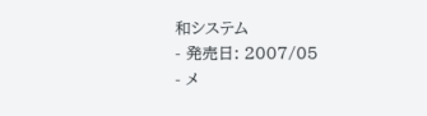和システム
- 発売日: 2007/05
- メ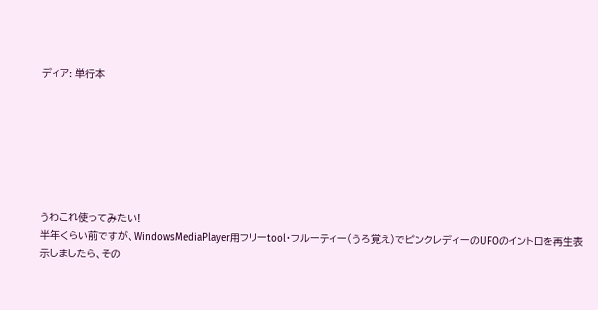ディア: 単行本







うわこれ使ってみたい!
半年くらい前ですが、WindowsMediaPlayer用フリーtool・フルーティー(うろ覚え)でピンクレディーのUFOのイントロを再生表示しましたら、その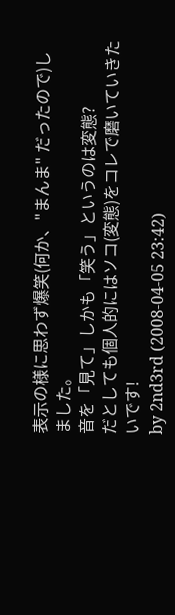表示の様に思わず爆笑(何か、"まんま" だったので)しました。
音を「見て」しかも「笑う」というのは変態?
だとしても個人的にはソコ(変態)をコレで磨いていきたいです!
by 2nd3rd (2008-04-05 23:42)